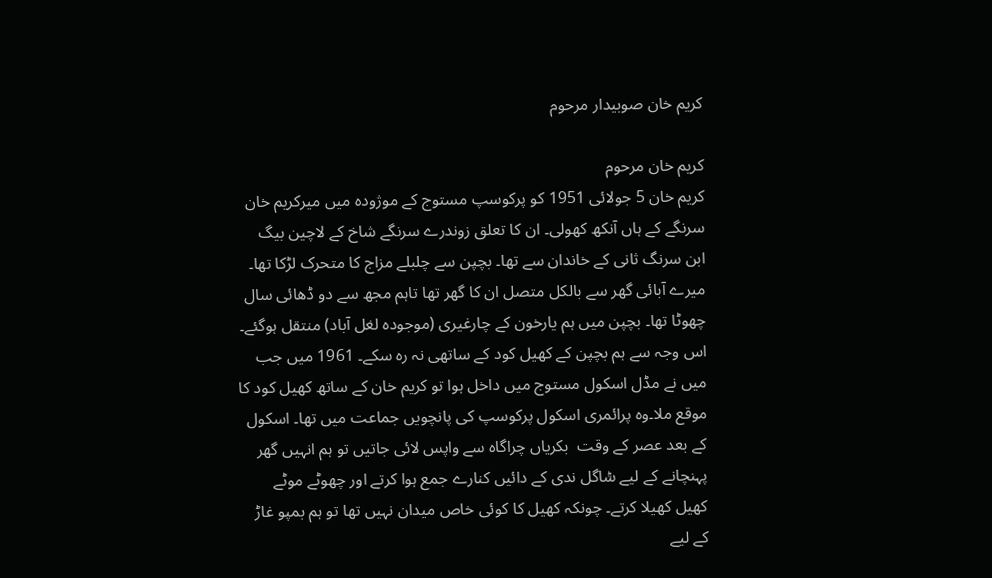کریم خان صوبیدار مرحوم

کریم خان مرحوم
کریم خان 5 جولائی 1951 کو پرکوسپ مستوج کے موژودہ میں میرکریم خان سرنگے کے ہاں آنکھ کھولی۔ ان کا تعلق زوندرے سرنگے شاخ کے لاچین بیگ ابن سرنگ ثانی کے خاندان سے تھا۔ بچپن سے چلبلے مزاج کا متحرک لڑکا تھا۔  میرے آبائی گھر سے بالکل متصل ان کا گھر تھا تاہم مجھ سے دو ڈھائی سال چھوٹا تھا۔ بچپن میں ہم یارخون کے چارغیری (موجودہ لغل آباد) منتقل ہوگئے۔ اس وجہ سے ہم بچپن کے کھیل کود کے ساتھی نہ رہ سکے۔ 1961 میں جب میں نے مڈل اسکول مستوج میں داخل ہوا تو کریم خان کے ساتھ کھیل کود کا موقع ملا۔وہ پرائمری اسکول پرکوسپ کی پانچویں جماعت میں تھا۔ اسکول کے بعد عصر کے وقت  بکریاں چراگاہ سے واپس لائی جاتیں تو ہم انہیں گھر پہنچانے کے لیے ݰاگل ندی کے دائیں کنارے جمع ہوا کرتے اور چھوٹے موٹے کھیل کھیلا کرتے۔ چونکہ کھیل کا کوئی خاص میدان نہیں تھا تو ہم بمپو غاڑ کے لیے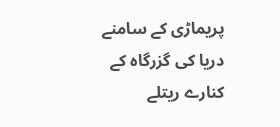پریماڑی کے سامنے دریا کی گزرگاہ کے کنارے ریتلے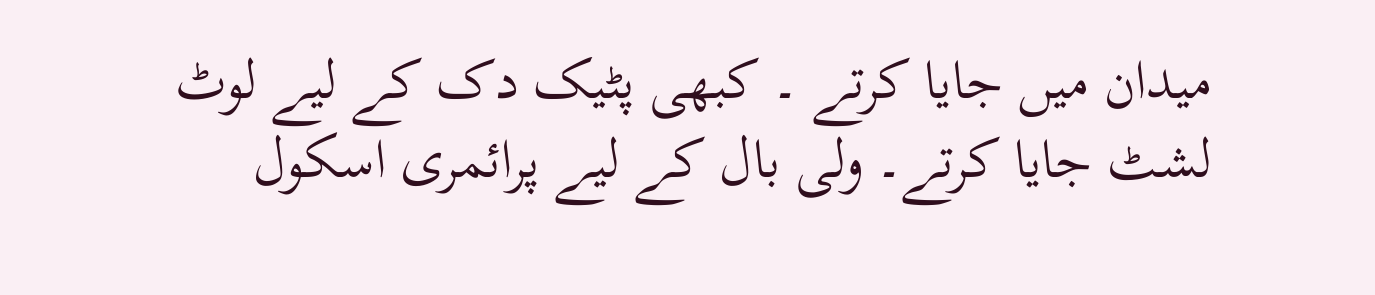میدان میں جایا کرتے ۔ کبھی پٹیک دک کے لیے لوٹ لشٹ جایا کرتے۔ ولی بال کے لیے پرائمری اسکول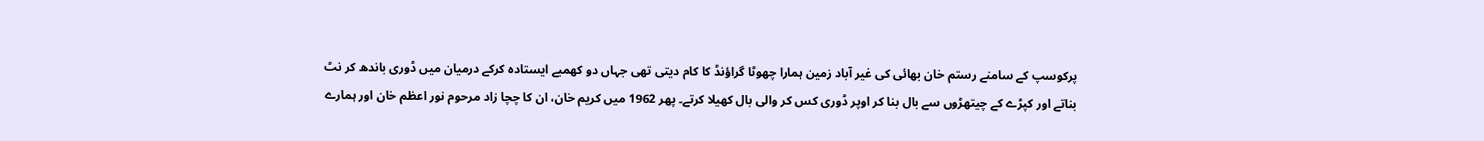پرکوسپ کے سامنے رستم خان بھائی کی غیر آباد زمین ہمارا چھوٹا گراؤنڈ کا کام دیتی تھی جہاں دو کھمبے ایستادہ کرکے درمیان میں ڈوری باندھ کر نٹ بناتے اور کپڑے کے چیتھڑوں سے بال بنا کر اوپر ڈوری کس کر والی بال کھیلا کرتے۔ پھر 1962 میں کریم خان، ان کا چچا زاد مرحوم نور اعظم خان اور ہمارے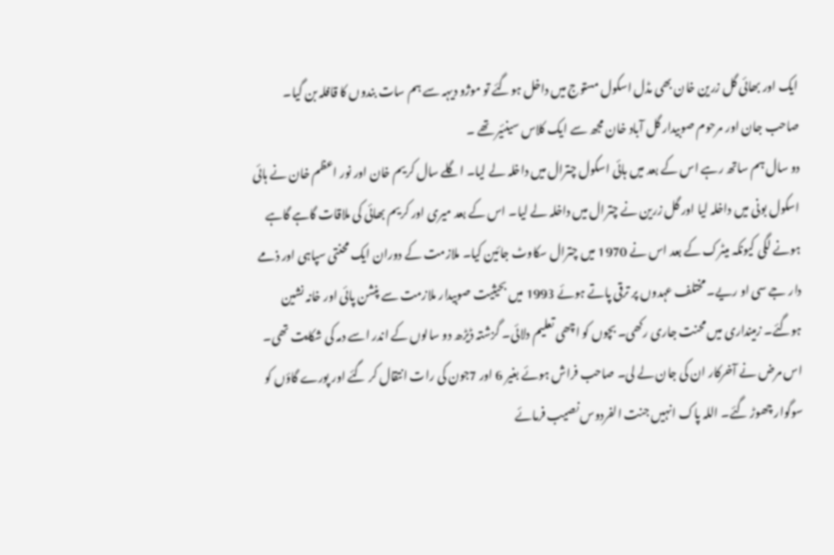ایک اور بھائی گل زرین خان بھی مڈل اسکول مستوج میں داخل ہوگئے تو موژو دیہہ سے ہم سات بندوں کا قافلہ بن گیا۔ صاحب جان اور مرحوم صوبیدار گل آباد خان مجھ سے ایک کلاس سینئیر تھے ۔
دو سال ہم ساتھ رہے اس کے بعد میں ہائی اسکول چترال میں داخلہ لے لیا۔ اگلے سال کریم خان اور نور اعظم خان نے ہائی اسکول بونی میں داخلہ لیا اور گل زرین نے چترال میں داخلہ لے لیا۔ اس کے بعد میری اور کریم بھائی کی ملاقات گاہے گاہے ہونے لگی کیونکہ میٹرک کے بعد اس نے 1970 میں چترال سکاوٹ جائین کیا۔ ملازمت کے دوران ایک محنتی سپاہی اور ذمے دار جے سی او ریے۔ مختلف عہدوں پر ترقی پاتے ہوئے 1993 میں بحیثیت صوبیدار ملازمت سے پنشن پائی اور خانہ نشین ہوگئے۔ زمینداری میں محنت جاری رکھی۔ بچوں کو اچھی تعلیم دلائی۔ گزشتہ ڈیڑھ دو سالوں کے اندر اسے دمہ کی شکایت تھی۔ اس مرض نے آخرکار ان کی جان لے لی۔ صاحب فراش ہوئے بغیر 6 اور 7جون کی رات انتقال کر گئے اور پورے گاؤں کو سوگوار چھوڑ گئے۔ اللہ پاک انہیں جنت الفردوس نصیب فرمائے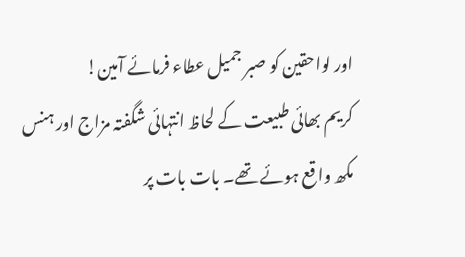اور لواحقین کو صبر جمیل عطاء فرمائے آمین!
کریم بھائی طبیعت کے لحاظ انتہائی شگفتہ مزاج اور ہنس مکھ واقع ہوئے تھے۔ بات بات پر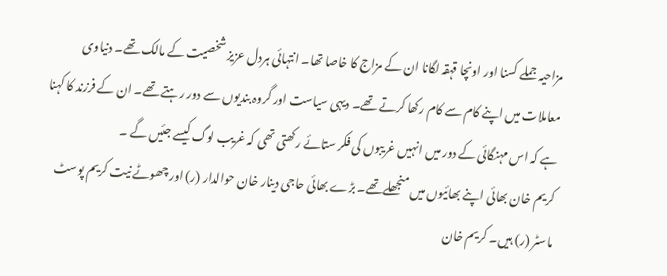مزاحیہ جملے کسنا اور اونچا قہقہ لگانا ان کے مزاج کا خاصا تھا۔ انتہائی ہردل عزیز شخصیت کے مالک تھے۔ دنیاوی معاملات میں اپنے کام سے کام رکھا کرتے تھے۔ دیہی سیاست اور گروہ بندیوں سے دور رہتے تھے۔ ان کے فرزند کا کہنا ہے کہ اس مہنگائی کے دور میں انہیں غریبوں کی فکر ستائے رکھتی تھی کہ غریب لوگ کیسے جئیں گے ۔
کریم خان بھائی اپنے بھائیوں میں منجھلےتھے۔ بڑے بھائی حاجی دینار خان حوالدار (ر) اور چھوٹے نیت کریم پوسٹ ماسٹر (ر) ہیں۔ کریم خان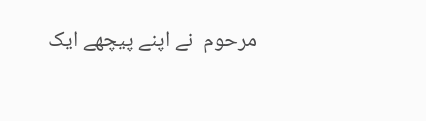مرحوم  نے اپنے پیچھے ایک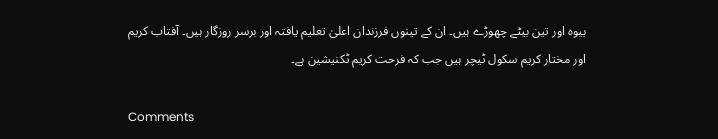بیوہ اور تین بیٹے چھوڑے ہیں۔ ان کے تینوں فرزندان اعلیٰ تعلیم یافتہ اور برسر روزگار ہیں۔ آفتاب کریم اور مختار کریم سکول ٹیچر ہیں جب کہ فرحت کریم ٹکنیشین ہے۔

Comments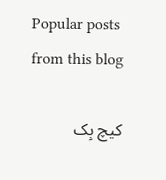Popular posts from this blog

کیچ بِک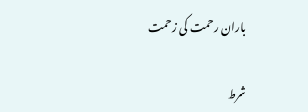باران رحمت کی زحمت

شرط